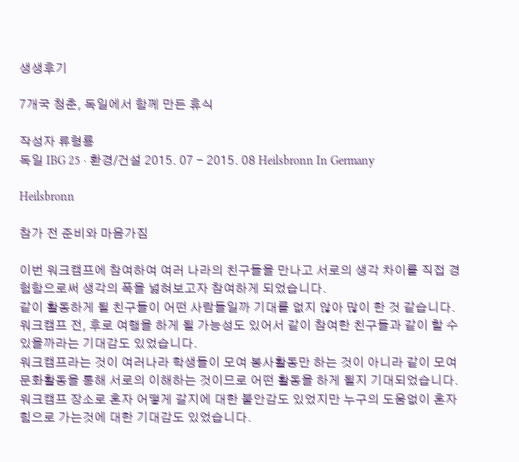생생후기

7개국 청춘, 독일에서 함께 만든 휴식

작성자 류형룡
독일 IBG 25 · 환경/건설 2015. 07 - 2015. 08 Heilsbronn In Germany

Heilsbronn

참가 전 준비와 마음가짐

이번 워크캠프에 참여하여 여러 나라의 친구들을 만나고 서로의 생각 차이를 직접 경험함으로써 생각의 폭을 넓혀보고자 참여하게 되었습니다.
같이 활동하게 될 친구들이 어떤 사람들일까 기대를 없지 않아 많이 한 것 같습니다.
워크캠프 전, 후로 여행을 하게 될 가능성도 있어서 같이 참여한 친구들과 같이 할 수 있을까라는 기대감도 있었습니다.
워크캠프라는 것이 여러나라 학생들이 모여 봉사활동만 하는 것이 아니라 같이 모여 문화활동을 통해 서로의 이해하는 것이므로 어떤 활동을 하게 될지 기대되었습니다.
워크캠프 장소로 혼자 어떻게 갈지에 대한 불안감도 있었지만 누구의 도움없이 혼자 힘으로 가는것에 대한 기대감도 있었습니다.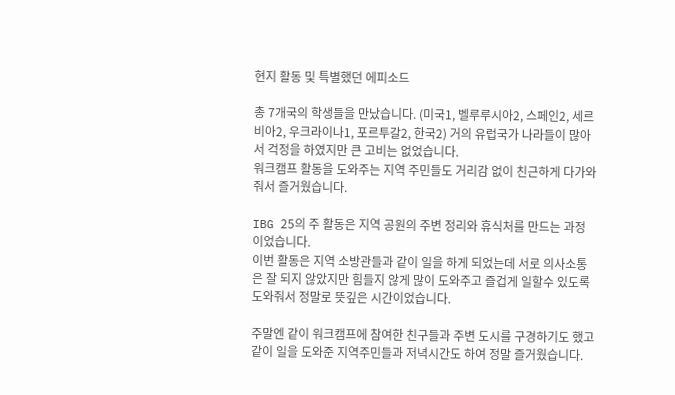현지 활동 및 특별했던 에피소드

총 7개국의 학생들을 만났습니다. (미국1, 벨루루시아2, 스페인2, 세르비아2, 우크라이나1, 포르투갈2, 한국2) 거의 유럽국가 나라들이 많아서 걱정을 하였지만 큰 고비는 없었습니다.
워크캠프 활동을 도와주는 지역 주민들도 거리감 없이 친근하게 다가와 줘서 즐거웠습니다.

IBG 25의 주 활동은 지역 공원의 주변 정리와 휴식처를 만드는 과정이었습니다.
이번 활동은 지역 소방관들과 같이 일을 하게 되었는데 서로 의사소통은 잘 되지 않았지만 힘들지 않게 많이 도와주고 즐겁게 일할수 있도록 도와줘서 정말로 뜻깊은 시간이었습니다.

주말엔 같이 워크캠프에 참여한 친구들과 주변 도시를 구경하기도 했고 같이 일을 도와준 지역주민들과 저녁시간도 하여 정말 즐거웠습니다.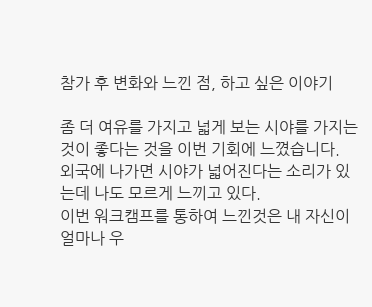참가 후 변화와 느낀 점, 하고 싶은 이야기

좀 더 여유를 가지고 넓게 보는 시야를 가지는 것이 좋다는 것을 이번 기회에 느꼈습니다.
외국에 나가면 시야가 넓어진다는 소리가 있는데 나도 모르게 느끼고 있다.
이번 워크캠프를 통하여 느낀것은 내 자신이 얼마나 우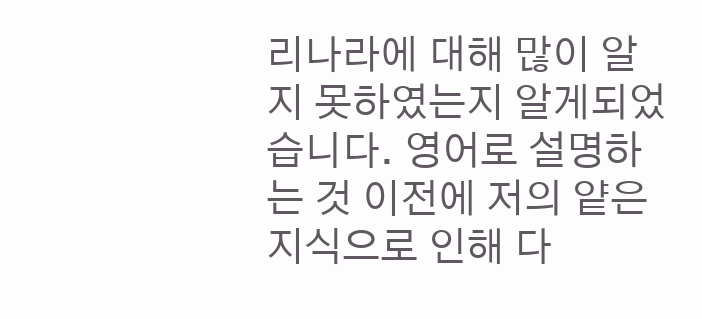리나라에 대해 많이 알지 못하였는지 알게되었습니다. 영어로 설명하는 것 이전에 저의 얕은 지식으로 인해 다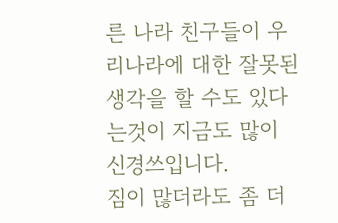른 나라 친구들이 우리나라에 대한 잘못된 생각을 할 수도 있다는것이 지금도 많이 신경쓰입니다.
짐이 많더라도 좀 더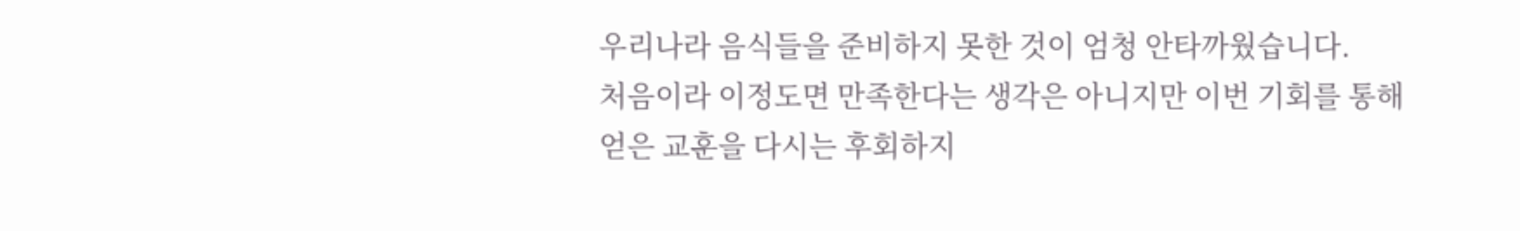우리나라 음식들을 준비하지 못한 것이 엄청 안타까웠습니다.
처음이라 이정도면 만족한다는 생각은 아니지만 이번 기회를 통해 얻은 교훈을 다시는 후회하지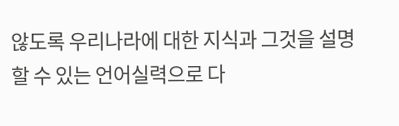않도록 우리나라에 대한 지식과 그것을 설명할 수 있는 언어실력으로 다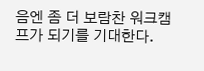음엔 좀 더 보람찬 워크캠프가 되기를 기대한다.